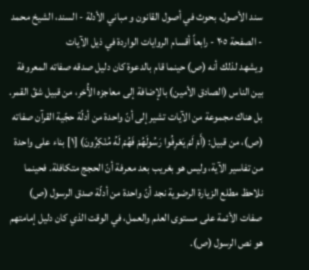سند الأصول، بحوث في أصول القانون و مباني الأدلة - السند، الشيخ محمد - الصفحة ٢٠٥ - رابعاً أقسام الروايات الواردة في ذيل الآيات
ويشهد لذلك أنه (ص) حينما قام بالدعوة كان دليل صدقه صفاته المعروفة بين الناس (الصادق الأمين) بالإضافة إلى معاجزه الأُخر، من قبيل شقّ القمر.
بل هناك مجموعة من الآيات تشير إلى أنّ واحدة من أدلّة حجّية القرآن صفاته (ص)، من قبيل: (أَمْ لَمْ يَعْرِفُوا رَسُولَهُمْ فَهُمْ لَهُ مُنْكِرُونَ) [١] بناء على واحدة من تفاسير الآية، وليس هو بغريب بعد معرفة أنّ الحجج متكافلة. فحينما نلاحظ مطلع الزيارة الرضوية نجد أنّ واحدة من أدلّة صدق الرسول (ص) صفات الأئمة على مستوى العلم والعمل، في الوقت الذي كان دليل إمامتهم هو نص الرسول (ص).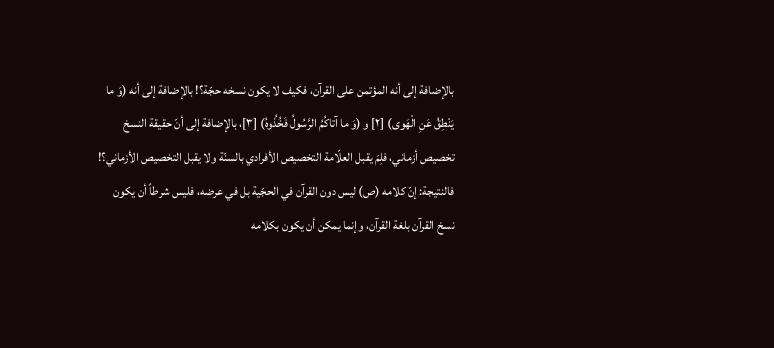بالإضافة إلى أنه المؤتمن على القرآن، فكيف لا يكون نسخه حجّة؟! بالإضافة إلى أنه (وَ ما يَنْطِقُ عَنِ الْهَوى) [٢] و (وَ ما آتاكُمُ الرَّسُولُ فَخُذُوهُ) [٣]، بالإضافة إلى أنّ حقيقة النسخ تخصيص أزماني، فلِمَ يقبل العلّامة التخصيص الأفرادي بالسنّة ولا يقبل التخصيص الأزماني؟!
فالنتيجة: إنّ كلامه (ص) ليس دون القرآن في الحجّية بل في عرضه، فليس شرطاً أن يكون نسخ القرآن بلغة القرآن، وإنما يمكن أن يكون بكلامه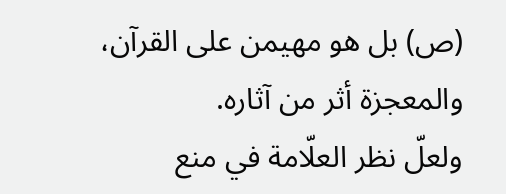(ص) بل هو مهيمن على القرآن، والمعجزة أثر من آثاره.
ولعلّ نظر العلّامة في منع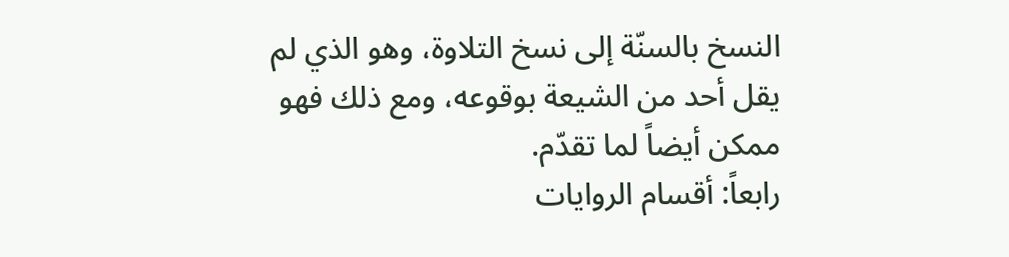النسخ بالسنّة إلى نسخ التلاوة، وهو الذي لم يقل أحد من الشيعة بوقوعه، ومع ذلك فهو ممكن أيضاً لما تقدّم.
رابعاً: أقسام الروايات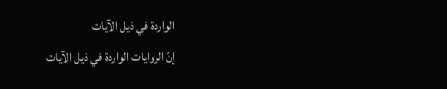الواردة في ذيل الآيات
إنّ الروايات الواردة في ذيل الآيات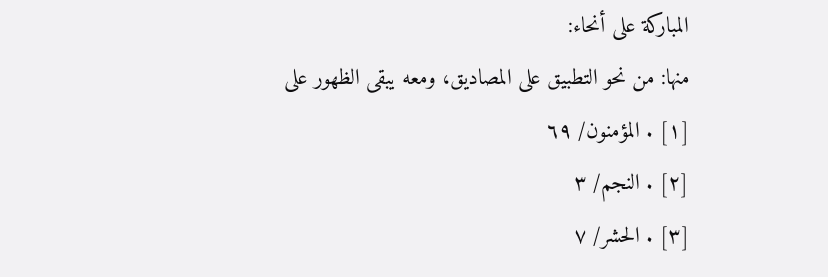المباركة على أنحاء:
منها: من نحو التطبيق على المصاديق، ومعه يبقى الظهور على
[١] . المؤمنون/ ٦٩
[٢] . النجم/ ٣
[٣] . الحشر/ ٧